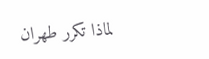لماذا تكرر طهران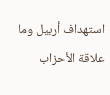استهداف أربيل وما علاقة الأحزاب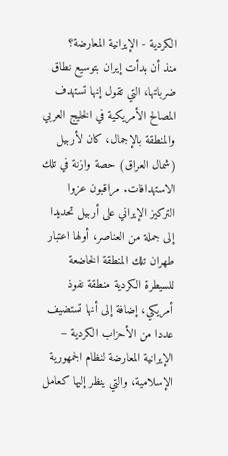الكردية - الإيرانية المعارضة؟
منذ أن بدأت إيران بتوسيع نطاق ضرباتها، التي تقول إنها تستهدف المصالح الأمريكية في الخليج العربي والمنطقة بالإجمال، كان لأربيل (شمال العراق) حصة وازنة في تلك الاستهدافات. مراقبون عزوا التركيز الإيراني على أربيل تحديدا إلى جملة من العناصر، أولها اعتبار طهران تلك المنطقة الخاضعة للسيطرة الكردية منطقة نفوذ أمريكي، إضافة إلى أنها تستضيف عددا من الأحزاب الكردية – الإيرانية المعارضة لنظام الجمهورية الإسلامية، والتي ينظر إليها كعامل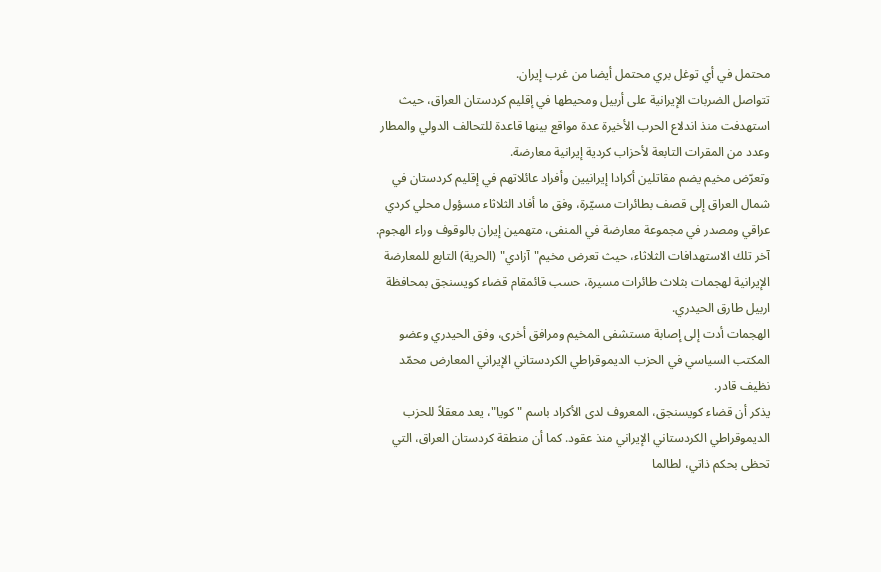محتمل في أي توغل بري محتمل أيضا من غرب إيران.
تتواصل الضربات الإيرانية على أربيل ومحيطها في إقليم كردستان العراق، حيث استهدفت منذ اندلاع الحرب الأخيرة عدة مواقع بينها قاعدة للتحالف الدولي والمطار وعدد من المقرات التابعة لأحزاب كردية إيرانية معارضة.
وتعرّض مخيم يضم مقاتلين أكرادا إيرانيين وأفراد عائلاتهم في إقليم كردستان في شمال العراق إلى قصف بطائرات مسيّرة، وفق ما أفاد الثلاثاء مسؤول محلي كردي عراقي ومصدر في مجموعة معارضة في المنفى، متهمين إيران بالوقوف وراء الهجوم.
آخر تلك الاستهدافات الثلاثاء، حيث تعرض مخيم"آزادي" (الحرية) التابع للمعارضة الإيرانية لهجمات بثلاث طائرات مسيرة، حسب قائمقام قضاء كويسنجق بمحافظة اربيل طارق الحيدري.
الهجمات أدت إلى إصابة مستشفى المخيم ومرافق أخرى، وفق الحيدري وعضو المكتب السياسي في الحزب الديموقراطي الكردستاني الإيراني المعارض محمّد نظيف قادر.
يذكر أن قضاء كويسنجق، المعروف لدى الأكراد باسم "كويا"، يعد معقلاً للحزب الديموقراطي الكردستاني الإيراني منذ عقود. كما أن منطقة كردستان العراق، التي تحظى بحكم ذاتي، لطالما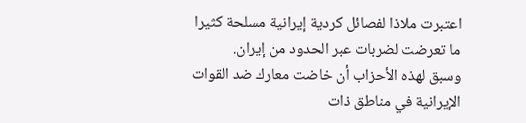اعتبرت ملاذا لفصائل كردية إيرانية مسلحة كثيرا ما تعرضت لضربات عبر الحدود من إيران.
وسبق لهذه الأحزاب أن خاضت معارك ضد القوات الإيرانية في مناطق ذات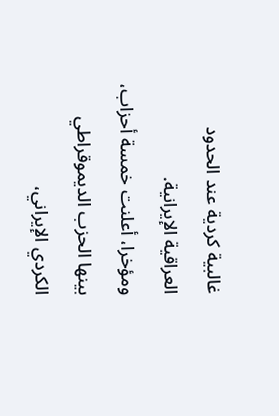غالبية كردية عند الحدود العراقية الإيرانية.
ومؤخرا، أعلنت خمسة أحزاب، بينها الحزب الديموقراطي الكردي الإيراني،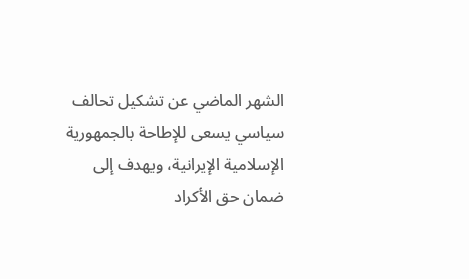الشهر الماضي عن تشكيل تحالف سياسي يسعى للإطاحة بالجمهورية الإسلامية الإيرانية، ويهدف إلى ضمان حق الأكراد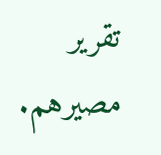تقرير مصيرهم.